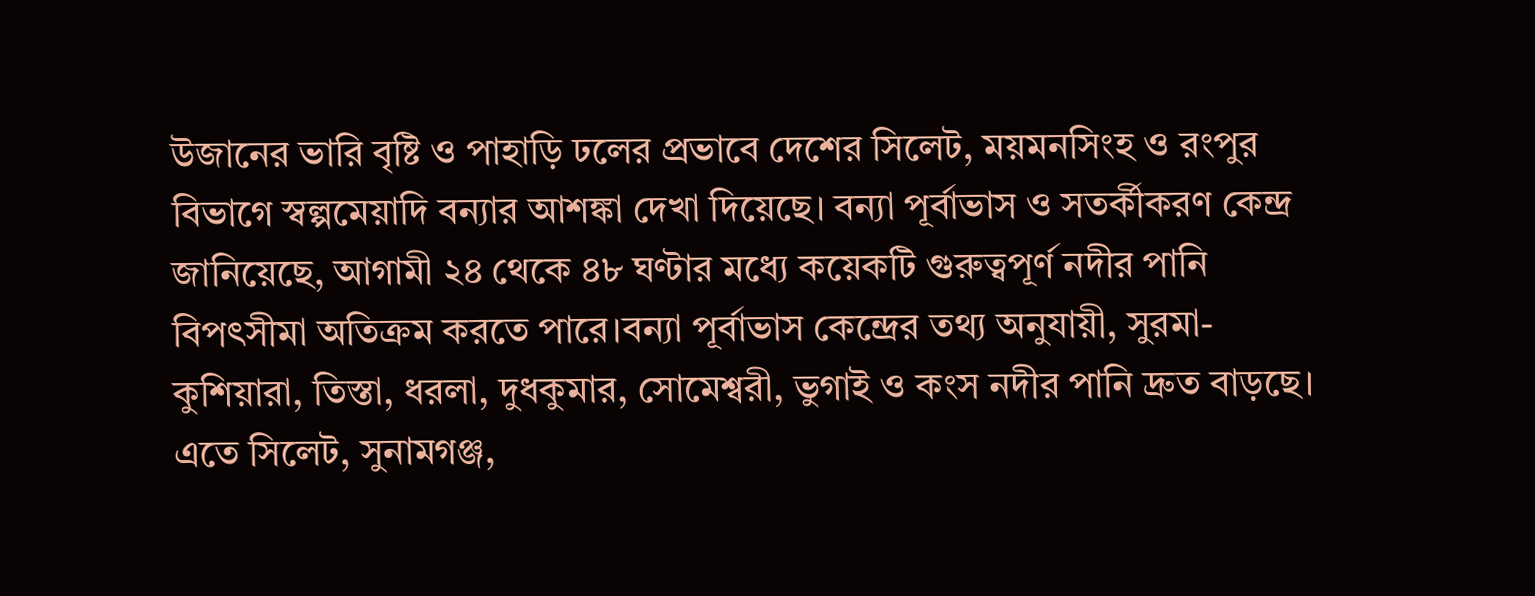উজানের ভারি বৃষ্টি ও পাহাড়ি ঢলের প্রভাবে দেশের সিলেট, ময়মনসিংহ ও রংপুর বিভাগে স্বল্পমেয়াদি বন্যার আশঙ্কা দেখা দিয়েছে। বন্যা পূর্বাভাস ও সতর্কীকরণ কেন্দ্র জানিয়েছে, আগামী ২৪ থেকে ৪৮ ঘণ্টার মধ্যে কয়েকটি গুরুত্বপূর্ণ নদীর পানি বিপৎসীমা অতিক্রম করতে পারে।বন্যা পূর্বাভাস কেন্দ্রের তথ্য অনুযায়ী, সুরমা-কুশিয়ারা, তিস্তা, ধরলা, দুধকুমার, সোমেশ্বরী, ভুগাই ও কংস নদীর পানি দ্রুত বাড়ছে। এতে সিলেট, সুনামগঞ্জ,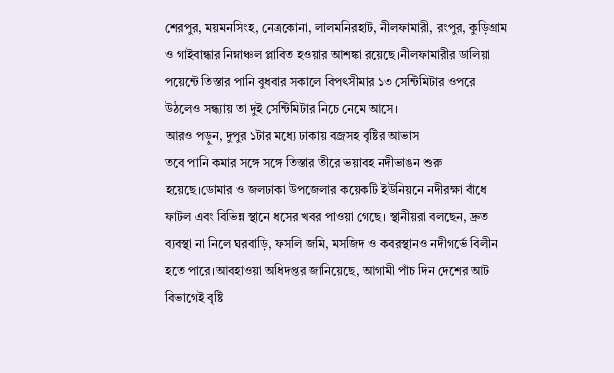শেরপুর, ময়মনসিংহ, নেত্রকোনা, লালমনিরহাট, নীলফামারী, রংপুর, কুড়িগ্রাম ও গাইবান্ধার নিম্নাঞ্চল প্লাবিত হওয়ার আশঙ্কা রয়েছে।নীলফামারীর ডালিয়া পয়েন্টে তিস্তার পানি বুধবার সকালে বিপৎসীমার ১৩ সেন্টিমিটার ওপরে উঠলেও সন্ধ্যায় তা দুই সেন্টিমিটার নিচে নেমে আসে।
আরও পড়ুন, দুপুর ১টার মধ্যে ঢাকায় বজ্রসহ বৃষ্টির আভাস
তবে পানি কমার সঙ্গে সঙ্গে তিস্তার তীরে ভয়াবহ নদীভাঙন শুরু হয়েছে।ডোমার ও জলঢাকা উপজেলার কয়েকটি ইউনিয়নে নদীরক্ষা বাঁধে ফাটল এবং বিভিন্ন স্থানে ধসের খবর পাওয়া গেছে। স্থানীয়রা বলছেন, দ্রুত ব্যবস্থা না নিলে ঘরবাড়ি, ফসলি জমি, মসজিদ ও কবরস্থানও নদীগর্ভে বিলীন হতে পারে।আবহাওয়া অধিদপ্তর জানিয়েছে, আগামী পাঁচ দিন দেশের আট বিভাগেই বৃষ্টি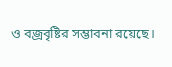ও বজ্রবৃষ্টির সম্ভাবনা রয়েছে।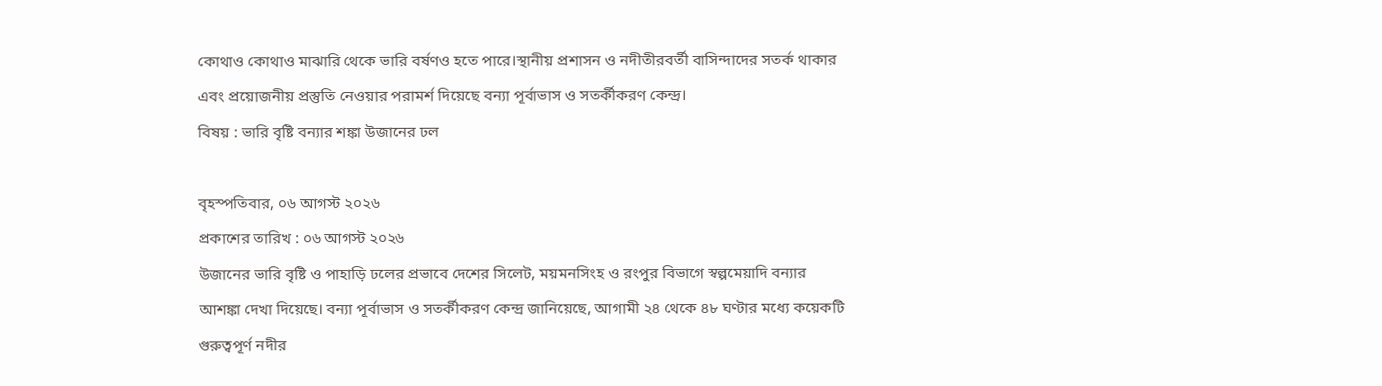কোথাও কোথাও মাঝারি থেকে ভারি বর্ষণও হতে পারে।স্থানীয় প্রশাসন ও নদীতীরবর্তী বাসিন্দাদের সতর্ক থাকার এবং প্রয়োজনীয় প্রস্তুতি নেওয়ার পরামর্শ দিয়েছে বন্যা পূর্বাভাস ও সতর্কীকরণ কেন্দ্র।
বিষয় : ভারি বৃষ্টি বন্যার শঙ্কা উজানের ঢল

বৃহস্পতিবার, ০৬ আগস্ট ২০২৬
প্রকাশের তারিখ : ০৬ আগস্ট ২০২৬
উজানের ভারি বৃষ্টি ও পাহাড়ি ঢলের প্রভাবে দেশের সিলেট, ময়মনসিংহ ও রংপুর বিভাগে স্বল্পমেয়াদি বন্যার আশঙ্কা দেখা দিয়েছে। বন্যা পূর্বাভাস ও সতর্কীকরণ কেন্দ্র জানিয়েছে, আগামী ২৪ থেকে ৪৮ ঘণ্টার মধ্যে কয়েকটি গুরুত্বপূর্ণ নদীর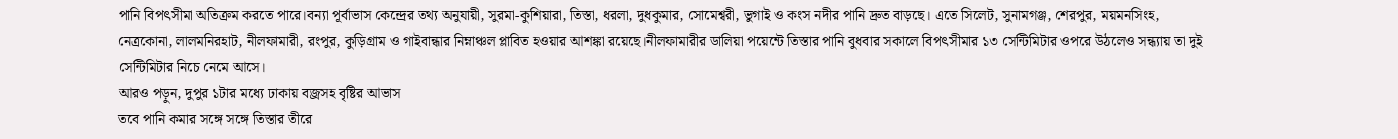পানি বিপৎসীমা অতিক্রম করতে পারে।বন্যা পূর্বাভাস কেন্দ্রের তথ্য অনুযায়ী, সুরমা-কুশিয়ারা, তিস্তা, ধরলা, দুধকুমার, সোমেশ্বরী, ভুগাই ও কংস নদীর পানি দ্রুত বাড়ছে। এতে সিলেট, সুনামগঞ্জ, শেরপুর, ময়মনসিংহ, নেত্রকোনা, লালমনিরহাট, নীলফামারী, রংপুর, কুড়িগ্রাম ও গাইবান্ধার নিম্নাঞ্চল প্লাবিত হওয়ার আশঙ্কা রয়েছে।নীলফামারীর ডালিয়া পয়েন্টে তিস্তার পানি বুধবার সকালে বিপৎসীমার ১৩ সেন্টিমিটার ওপরে উঠলেও সন্ধ্যায় তা দুই সেন্টিমিটার নিচে নেমে আসে।
আরও পড়ুন, দুপুর ১টার মধ্যে ঢাকায় বজ্রসহ বৃষ্টির আভাস
তবে পানি কমার সঙ্গে সঙ্গে তিস্তার তীরে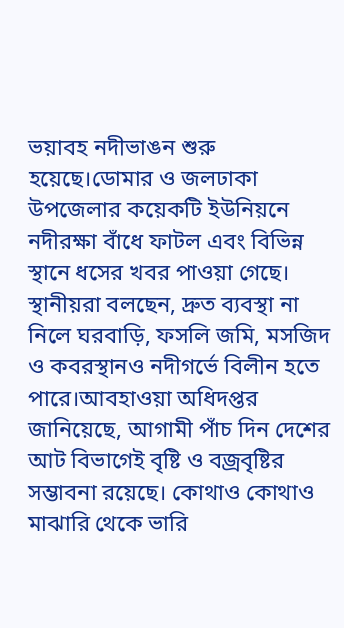ভয়াবহ নদীভাঙন শুরু হয়েছে।ডোমার ও জলঢাকা উপজেলার কয়েকটি ইউনিয়নে নদীরক্ষা বাঁধে ফাটল এবং বিভিন্ন স্থানে ধসের খবর পাওয়া গেছে। স্থানীয়রা বলছেন, দ্রুত ব্যবস্থা না নিলে ঘরবাড়ি, ফসলি জমি, মসজিদ ও কবরস্থানও নদীগর্ভে বিলীন হতে পারে।আবহাওয়া অধিদপ্তর জানিয়েছে, আগামী পাঁচ দিন দেশের আট বিভাগেই বৃষ্টি ও বজ্রবৃষ্টির সম্ভাবনা রয়েছে। কোথাও কোথাও মাঝারি থেকে ভারি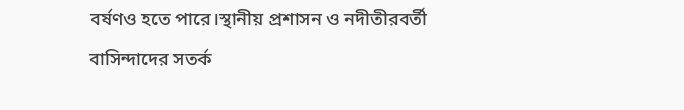বর্ষণও হতে পারে।স্থানীয় প্রশাসন ও নদীতীরবর্তী বাসিন্দাদের সতর্ক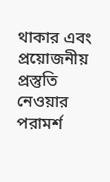থাকার এবং প্রয়োজনীয় প্রস্তুতি নেওয়ার পরামর্শ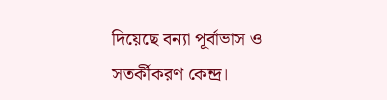দিয়েছে বন্যা পূর্বাভাস ও সতর্কীকরণ কেন্দ্র।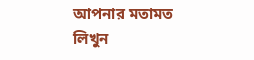আপনার মতামত লিখুন